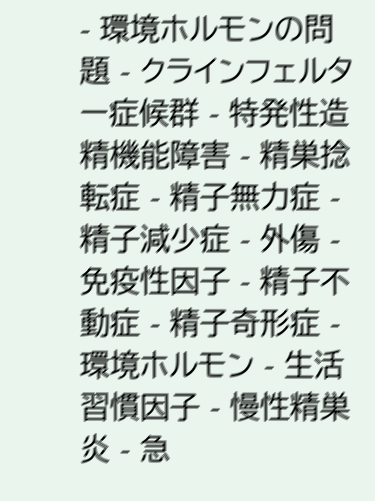- 環境ホルモンの問題 - クラインフェルター症候群 - 特発性造精機能障害 - 精巣捻転症 - 精子無力症 - 精子減少症 - 外傷 - 免疫性因子 - 精子不動症 - 精子奇形症 - 環境ホルモン - 生活習慣因子 - 慢性精巣炎 - 急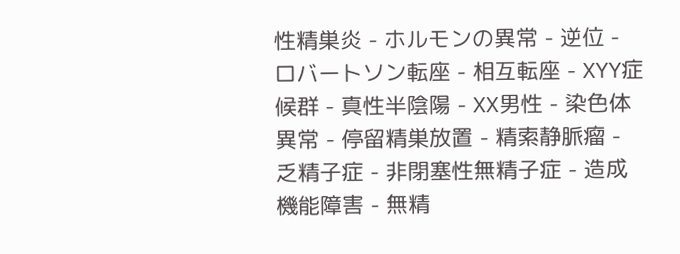性精巣炎 - ホルモンの異常 - 逆位 - ロバートソン転座 - 相互転座 - XYY症候群 - 真性半陰陽 - XX男性 - 染色体異常 - 停留精巣放置 - 精索静脈瘤 - 乏精子症 - 非閉塞性無精子症 - 造成機能障害 - 無精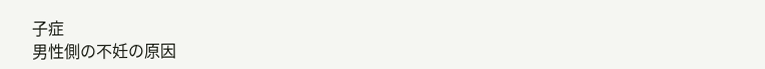子症
男性側の不妊の原因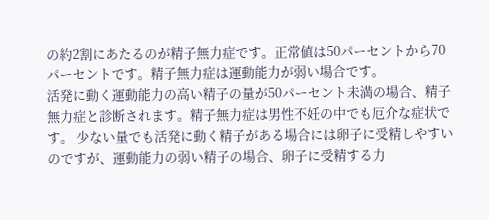の約2割にあたるのが精子無力症です。正常値は50パーセントから70パーセントです。精子無力症は運動能力が弱い場合です。
活発に動く運動能力の高い精子の量が50パーセント未満の場合、精子無力症と診断されます。精子無力症は男性不妊の中でも厄介な症状です。 少ない量でも活発に動く精子がある場合には卵子に受精しやすいのですが、運動能力の弱い精子の場合、卵子に受精する力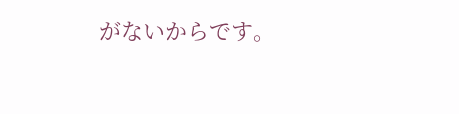がないからです。